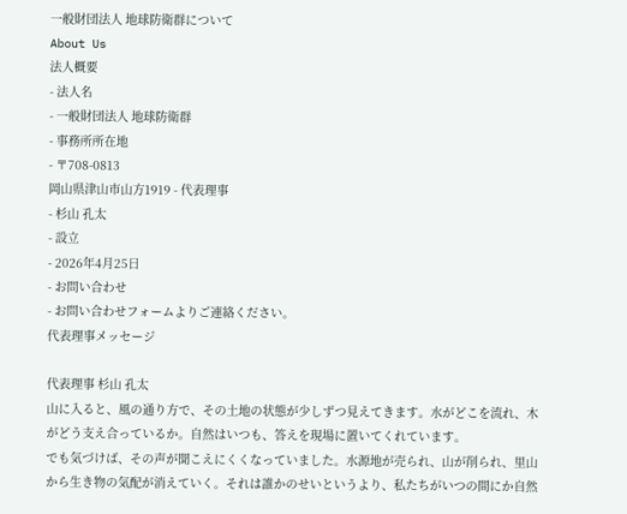一般財団法人 地球防衛群について
About Us
法人概要
- 法人名
- 一般財団法人 地球防衛群
- 事務所所在地
- 〒708-0813
岡山県津山市山方1919 - 代表理事
- 杉山 孔太
- 設立
- 2026年4月25日
- お問い合わせ
- お問い合わせフォームよりご連絡ください。
代表理事メッセージ

代表理事 杉山 孔太
山に入ると、風の通り方で、その土地の状態が少しずつ見えてきます。水がどこを流れ、木がどう支え合っているか。自然はいつも、答えを現場に置いてくれています。
でも気づけば、その声が聞こえにくくなっていました。水源地が売られ、山が削られ、里山から生き物の気配が消えていく。それは誰かのせいというより、私たちがいつの間にか自然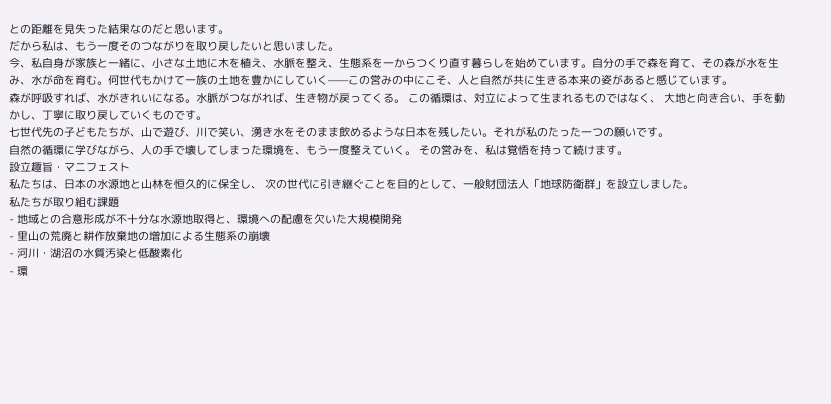との距離を見失った結果なのだと思います。
だから私は、もう一度そのつながりを取り戻したいと思いました。
今、私自身が家族と一緒に、小さな土地に木を植え、水脈を整え、生態系を一からつくり直す暮らしを始めています。自分の手で森を育て、その森が水を生み、水が命を育む。何世代もかけて一族の土地を豊かにしていく——この営みの中にこそ、人と自然が共に生きる本来の姿があると感じています。
森が呼吸すれば、水がきれいになる。水脈がつながれば、生き物が戻ってくる。 この循環は、対立によって生まれるものではなく、 大地と向き合い、手を動かし、丁寧に取り戻していくものです。
七世代先の子どもたちが、山で遊び、川で笑い、湧き水をそのまま飲めるような日本を残したい。それが私のたった一つの願いです。
自然の循環に学びながら、人の手で壊してしまった環境を、もう一度整えていく。 その営みを、私は覚悟を持って続けます。
設立趣旨・マニフェスト
私たちは、日本の水源地と山林を恒久的に保全し、 次の世代に引き継ぐことを目的として、一般財団法人「地球防衛群」を設立しました。
私たちが取り組む課題
- 地域との合意形成が不十分な水源地取得と、環境への配慮を欠いた大規模開発
- 里山の荒廃と耕作放棄地の増加による生態系の崩壊
- 河川・湖沼の水質汚染と低酸素化
- 環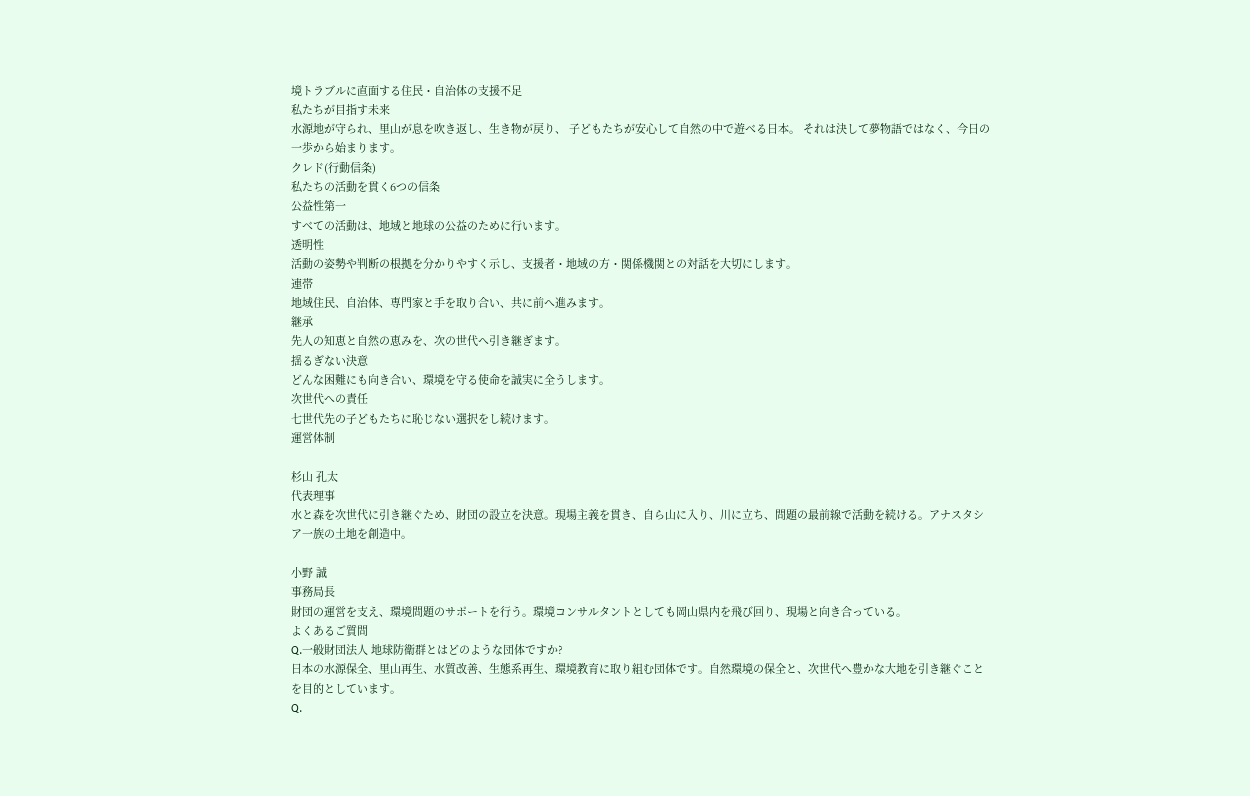境トラブルに直面する住民・自治体の支援不足
私たちが目指す未来
水源地が守られ、里山が息を吹き返し、生き物が戻り、 子どもたちが安心して自然の中で遊べる日本。 それは決して夢物語ではなく、今日の一歩から始まります。
クレド(行動信条)
私たちの活動を貫く6つの信条
公益性第一
すべての活動は、地域と地球の公益のために行います。
透明性
活動の姿勢や判断の根拠を分かりやすく示し、支援者・地域の方・関係機関との対話を大切にします。
連帯
地域住民、自治体、専門家と手を取り合い、共に前へ進みます。
継承
先人の知恵と自然の恵みを、次の世代へ引き継ぎます。
揺るぎない決意
どんな困難にも向き合い、環境を守る使命を誠実に全うします。
次世代への責任
七世代先の子どもたちに恥じない選択をし続けます。
運営体制

杉山 孔太
代表理事
水と森を次世代に引き継ぐため、財団の設立を決意。現場主義を貫き、自ら山に入り、川に立ち、問題の最前線で活動を続ける。アナスタシア一族の土地を創造中。

小野 誠
事務局長
財団の運営を支え、環境問題のサポートを行う。環境コンサルタントとしても岡山県内を飛び回り、現場と向き合っている。
よくあるご質問
Q.一般財団法人 地球防衛群とはどのような団体ですか?
日本の水源保全、里山再生、水質改善、生態系再生、環境教育に取り組む団体です。自然環境の保全と、次世代へ豊かな大地を引き継ぐことを目的としています。
Q.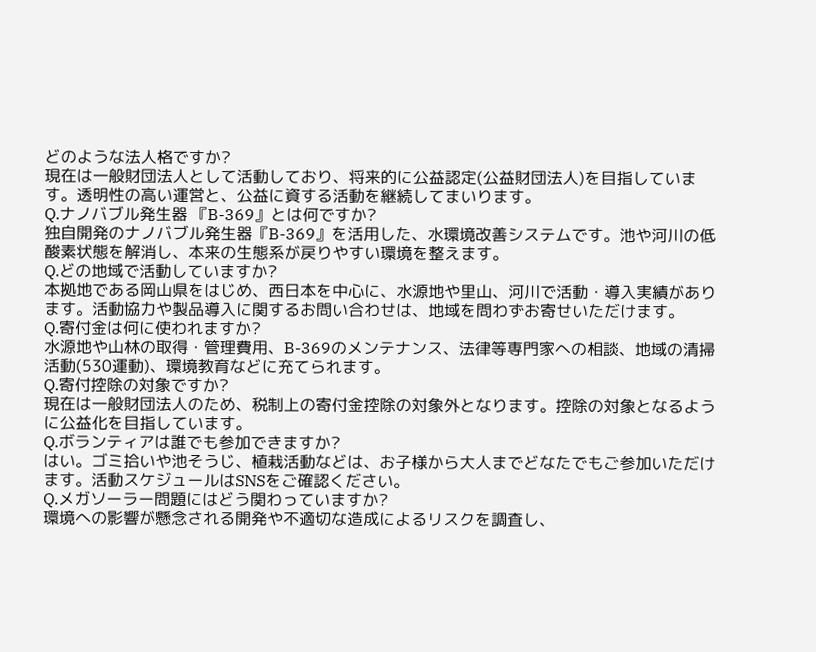どのような法人格ですか?
現在は一般財団法人として活動しており、将来的に公益認定(公益財団法人)を目指しています。透明性の高い運営と、公益に資する活動を継続してまいります。
Q.ナノバブル発生器 『B-369』とは何ですか?
独自開発のナノバブル発生器『B-369』を活用した、水環境改善システムです。池や河川の低酸素状態を解消し、本来の生態系が戻りやすい環境を整えます。
Q.どの地域で活動していますか?
本拠地である岡山県をはじめ、西日本を中心に、水源地や里山、河川で活動・導入実績があります。活動協力や製品導入に関するお問い合わせは、地域を問わずお寄せいただけます。
Q.寄付金は何に使われますか?
水源地や山林の取得・管理費用、B-369のメンテナンス、法律等専門家への相談、地域の清掃活動(530運動)、環境教育などに充てられます。
Q.寄付控除の対象ですか?
現在は一般財団法人のため、税制上の寄付金控除の対象外となります。控除の対象となるように公益化を目指しています。
Q.ボランティアは誰でも参加できますか?
はい。ゴミ拾いや池そうじ、植栽活動などは、お子様から大人までどなたでもご参加いただけます。活動スケジュールはSNSをご確認ください。
Q.メガソーラー問題にはどう関わっていますか?
環境への影響が懸念される開発や不適切な造成によるリスクを調査し、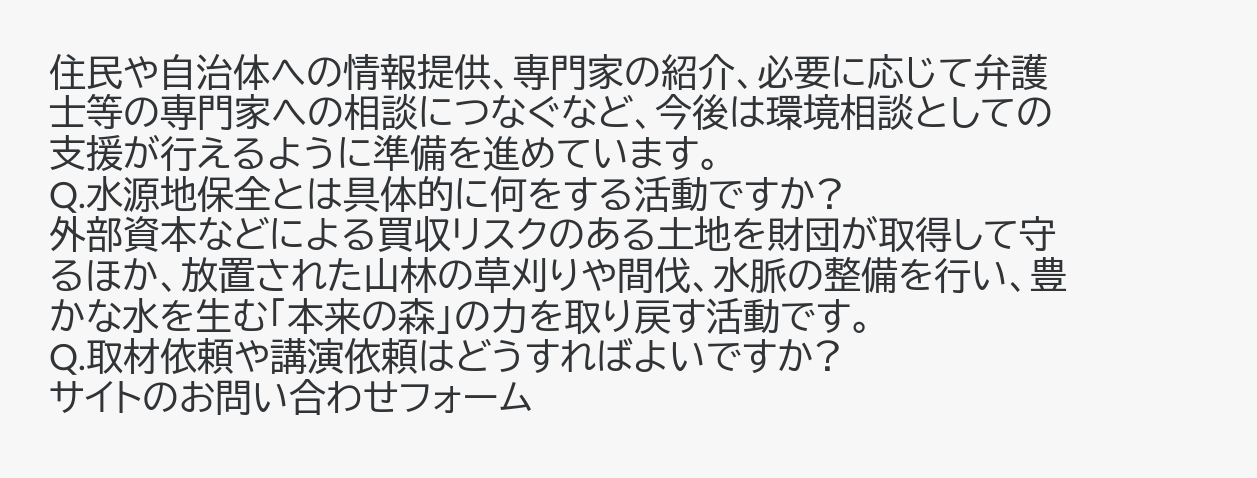住民や自治体への情報提供、専門家の紹介、必要に応じて弁護士等の専門家への相談につなぐなど、今後は環境相談としての支援が行えるように準備を進めています。
Q.水源地保全とは具体的に何をする活動ですか?
外部資本などによる買収リスクのある土地を財団が取得して守るほか、放置された山林の草刈りや間伐、水脈の整備を行い、豊かな水を生む「本来の森」の力を取り戻す活動です。
Q.取材依頼や講演依頼はどうすればよいですか?
サイトのお問い合わせフォーム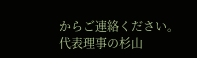からご連絡ください。代表理事の杉山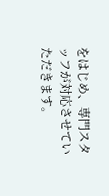をはじめ、専門スタッフが対応させていただきます。